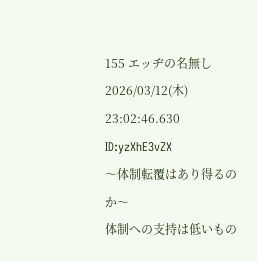155 エッヂの名無し 2026/03/12(木) 23:02:46.630 ID:yzXhE3vZX
〜体制転覆はあり得るのか〜
体制への支持は低いもの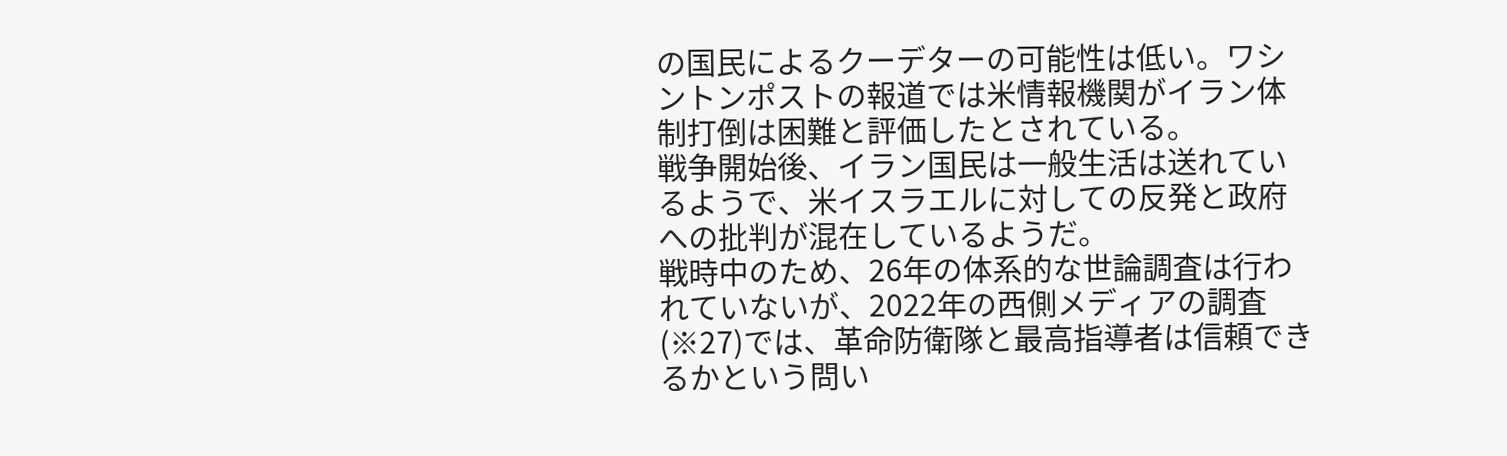の国民によるクーデターの可能性は低い。ワシントンポストの報道では米情報機関がイラン体制打倒は困難と評価したとされている。
戦争開始後、イラン国民は一般生活は送れているようで、米イスラエルに対しての反発と政府への批判が混在しているようだ。
戦時中のため、26年の体系的な世論調査は行われていないが、2022年の西側メディアの調査(※27)では、革命防衛隊と最高指導者は信頼できるかという問い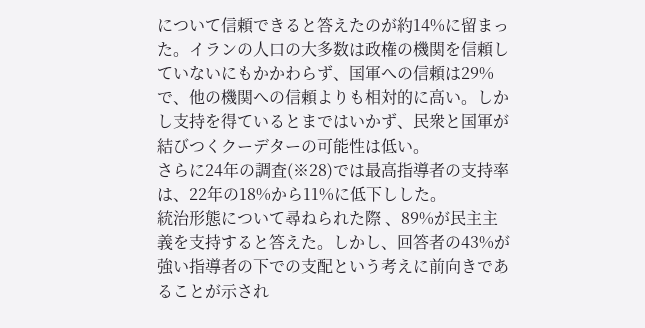について信頼できると答えたのが約14%に留まった。イランの人口の大多数は政権の機関を信頼していないにもかかわらず、国軍への信頼は29%で、他の機関への信頼よりも相対的に高い。しかし支持を得ているとまではいかず、民衆と国軍が結びつくクーデターの可能性は低い。
さらに24年の調査(※28)では最高指導者の支持率は、22年の18%から11%に低下しした。
統治形態について尋ねられた際 、89%が民主主義を支持すると答えた。しかし、回答者の43%が強い指導者の下での支配という考えに前向きであることが示され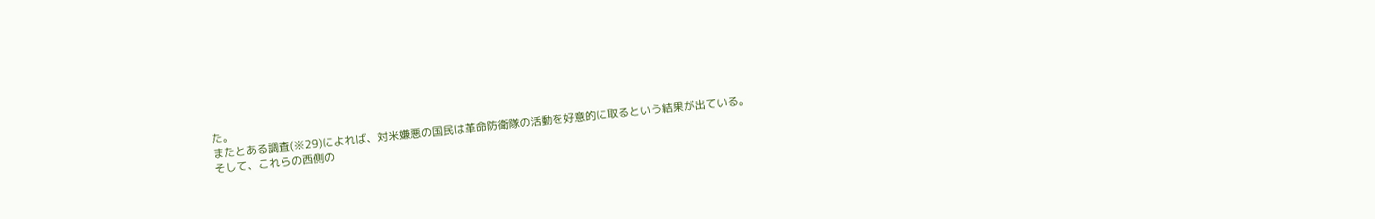た。
またとある調査(※29)によれば、対米嫌悪の国民は革命防衛隊の活動を好意的に取るという結果が出ている。
そして、これらの西側の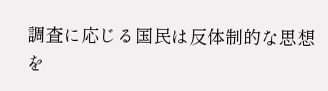調査に応じる国民は反体制的な思想を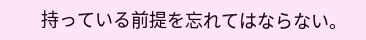持っている前提を忘れてはならない。